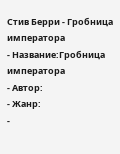Стив Берри - Гробница императора
- Название:Гробница императора
- Автор:
- Жанр:
-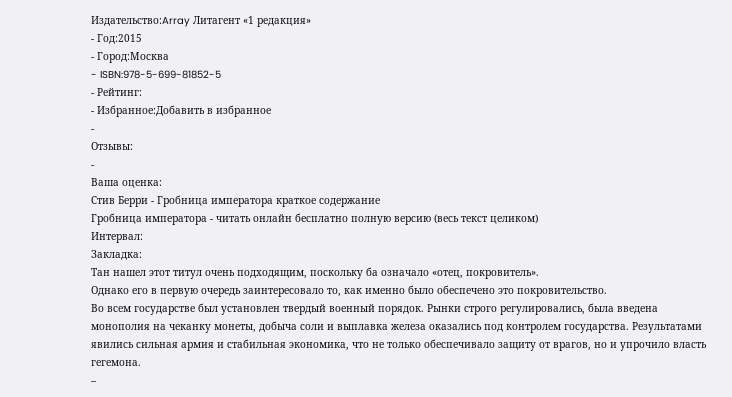Издательство:Array Литагент «1 редакция»
- Год:2015
- Город:Москва
- ISBN:978-5-699-81852-5
- Рейтинг:
- Избранное:Добавить в избранное
-
Отзывы:
-
Ваша оценка:
Стив Берри - Гробница императора краткое содержание
Гробница императора - читать онлайн бесплатно полную версию (весь текст целиком)
Интервал:
Закладка:
Тан нашел этот титул очень подходящим, поскольку ба означало «отец, покровитель».
Однако его в первую очередь заинтересовало то, как именно было обеспечено это покровительство.
Во всем государстве был установлен твердый военный порядок. Рынки строго регулировались, была введена монополия на чеканку монеты, добыча соли и выплавка железа оказались под контролем государства. Результатами явились сильная армия и стабильная экономика, что не только обеспечивало защиту от врагов, но и упрочило власть гегемона.
–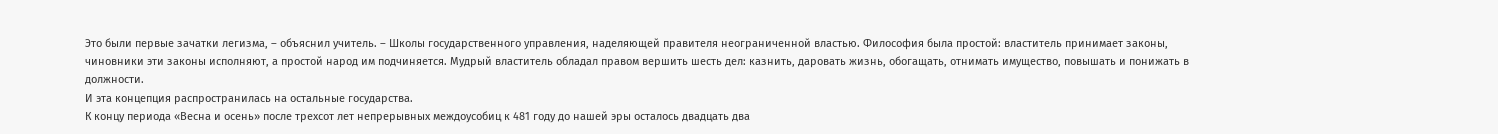Это были первые зачатки легизма, – объяснил учитель. – Школы государственного управления, наделяющей правителя неограниченной властью. Философия была простой: властитель принимает законы, чиновники эти законы исполняют, а простой народ им подчиняется. Мудрый властитель обладал правом вершить шесть дел: казнить, даровать жизнь, обогащать, отнимать имущество, повышать и понижать в должности.
И эта концепция распространилась на остальные государства.
К концу периода «Весна и осень» после трехсот лет непрерывных междоусобиц к 481 году до нашей эры осталось двадцать два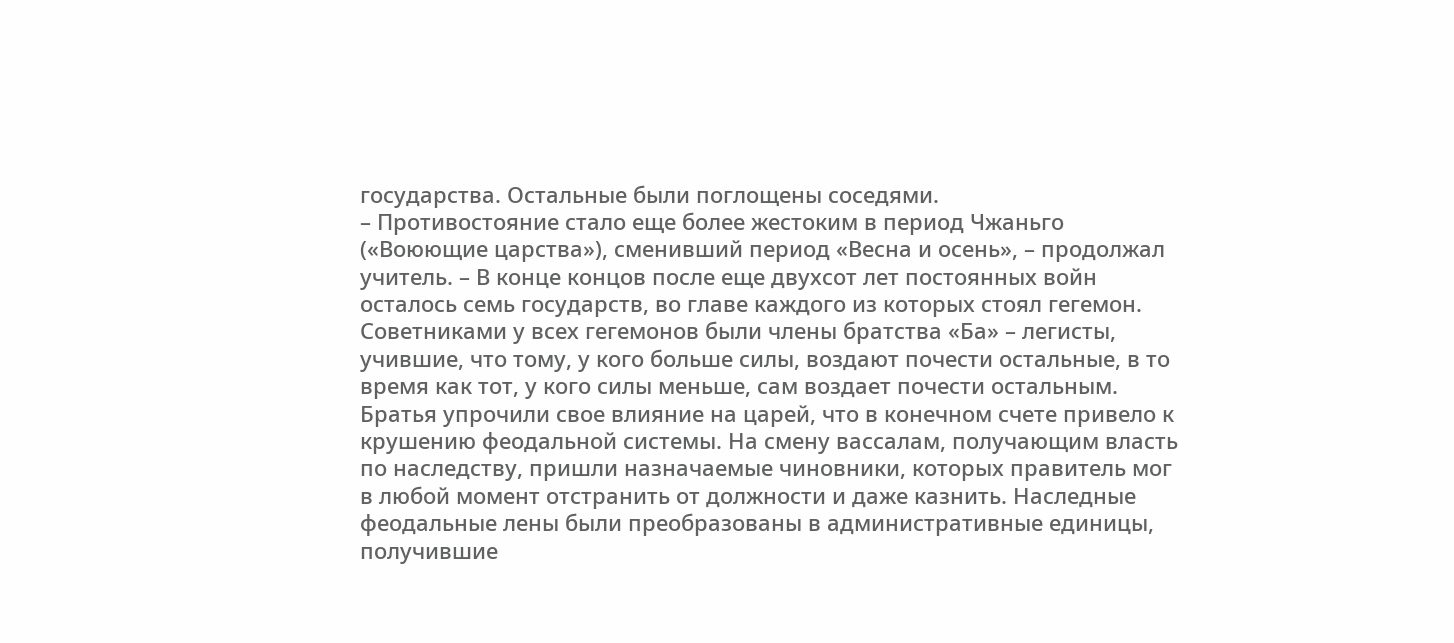государства. Остальные были поглощены соседями.
– Противостояние стало еще более жестоким в период Чжаньго («Воюющие царства»), сменивший период «Весна и осень», – продолжал учитель. – В конце концов после еще двухсот лет постоянных войн осталось семь государств, во главе каждого из которых стоял гегемон. Советниками у всех гегемонов были члены братства «Ба» – легисты, учившие, что тому, у кого больше силы, воздают почести остальные, в то время как тот, у кого силы меньше, сам воздает почести остальным. Братья упрочили свое влияние на царей, что в конечном счете привело к крушению феодальной системы. На смену вассалам, получающим власть по наследству, пришли назначаемые чиновники, которых правитель мог в любой момент отстранить от должности и даже казнить. Наследные феодальные лены были преобразованы в административные единицы, получившие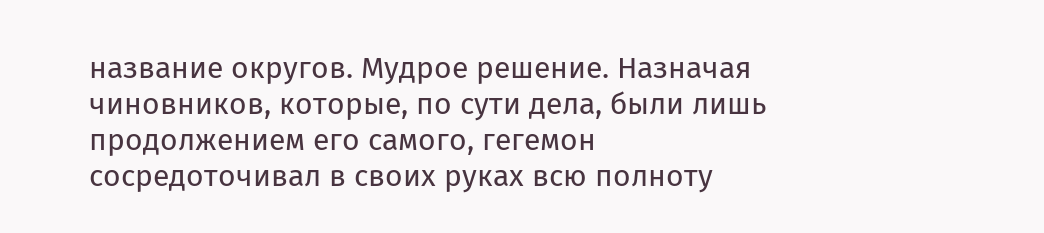название округов. Мудрое решение. Назначая чиновников, которые, по сути дела, были лишь продолжением его самого, гегемон сосредоточивал в своих руках всю полноту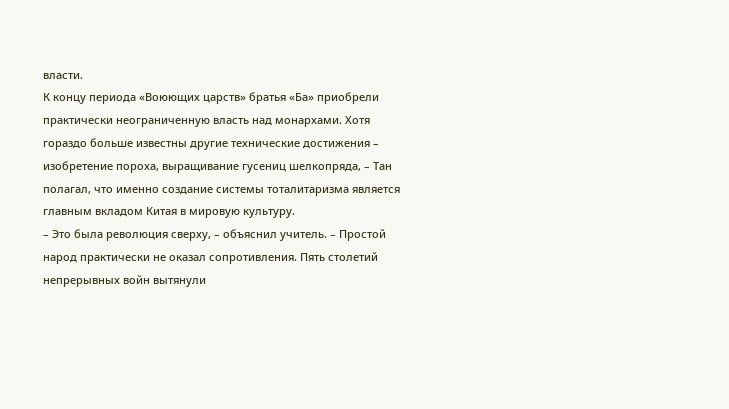власти.
К концу периода «Воюющих царств» братья «Ба» приобрели практически неограниченную власть над монархами. Хотя гораздо больше известны другие технические достижения – изобретение пороха, выращивание гусениц шелкопряда, – Тан полагал, что именно создание системы тоталитаризма является главным вкладом Китая в мировую культуру.
– Это была революция сверху, – объяснил учитель. – Простой народ практически не оказал сопротивления. Пять столетий непрерывных войн вытянули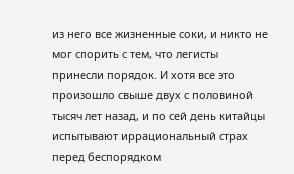из него все жизненные соки, и никто не мог спорить с тем, что легисты принесли порядок. И хотя все это произошло свыше двух с половиной тысяч лет назад, и по сей день китайцы испытывают иррациональный страх перед беспорядком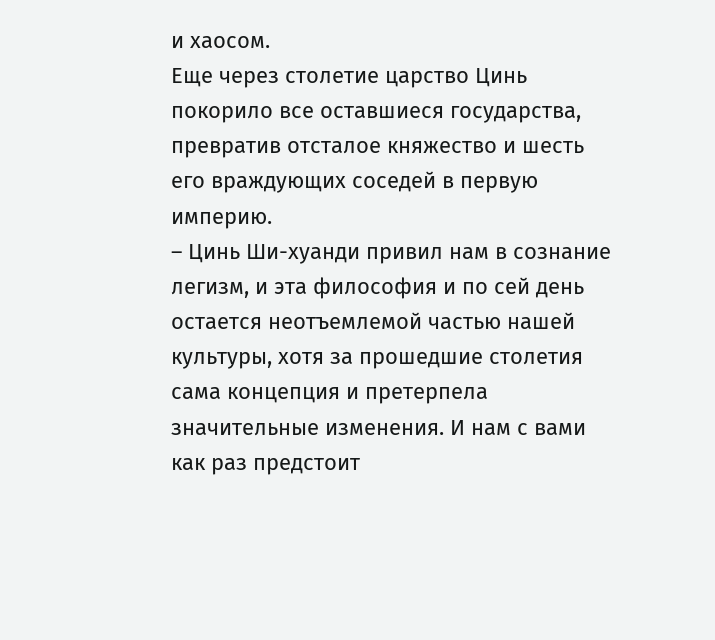и хаосом.
Еще через столетие царство Цинь покорило все оставшиеся государства, превратив отсталое княжество и шесть его враждующих соседей в первую империю.
– Цинь Ши-хуанди привил нам в сознание легизм, и эта философия и по сей день остается неотъемлемой частью нашей культуры, хотя за прошедшие столетия сама концепция и претерпела значительные изменения. И нам с вами как раз предстоит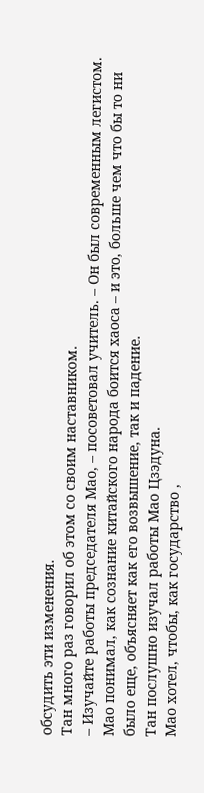обсудить эти изменения.
Тан много раз говорил об этом со своим наставником.
– Изучайте работы председателя Мао, – посоветовал учитель. – Он был современным легистом. Мао понимал, как сознание китайского народа боится хаоса – и это, больше чем что бы то ни было еще, объясняет как его возвышение, так и падение.
Тан послушно изучал работы Мао Цзэдуна.
Мао хотел, чтобы, как государство ,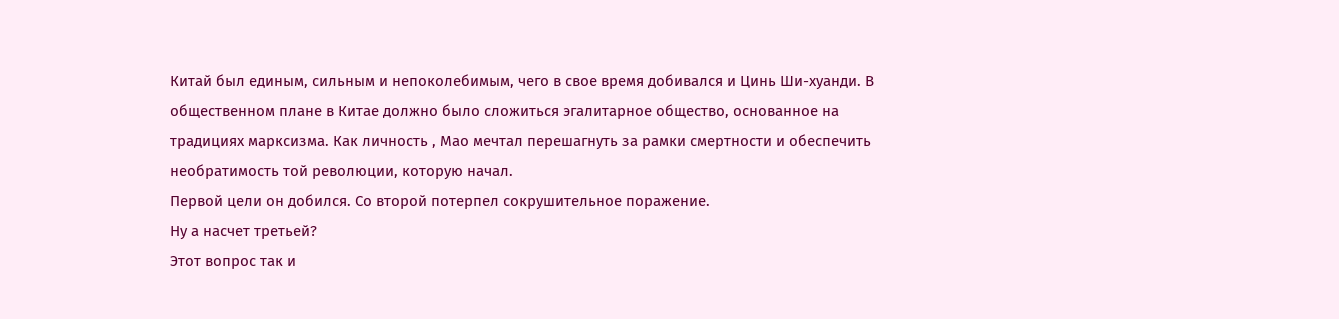Китай был единым, сильным и непоколебимым, чего в свое время добивался и Цинь Ши-хуанди. В общественном плане в Китае должно было сложиться эгалитарное общество, основанное на традициях марксизма. Как личность , Мао мечтал перешагнуть за рамки смертности и обеспечить необратимость той революции, которую начал.
Первой цели он добился. Со второй потерпел сокрушительное поражение.
Ну а насчет третьей?
Этот вопрос так и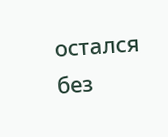остался без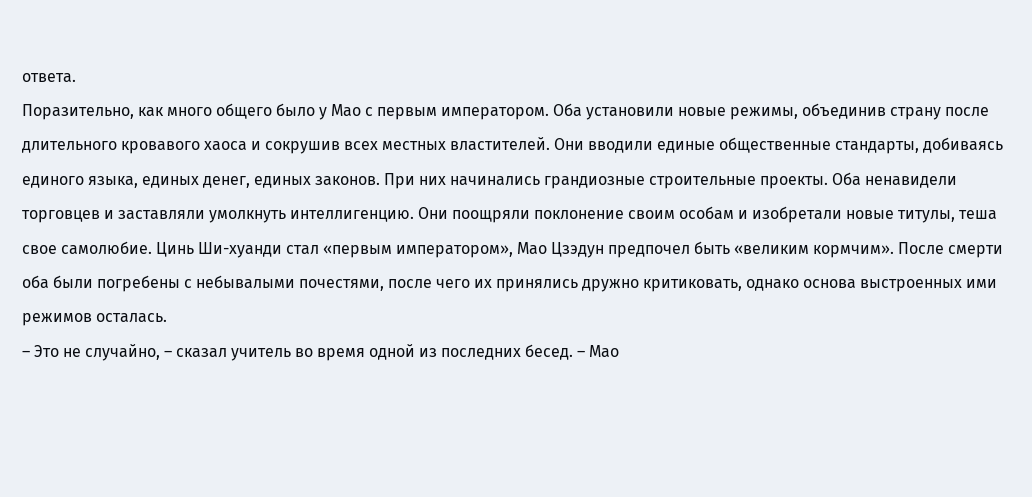ответа.
Поразительно, как много общего было у Мао с первым императором. Оба установили новые режимы, объединив страну после длительного кровавого хаоса и сокрушив всех местных властителей. Они вводили единые общественные стандарты, добиваясь единого языка, единых денег, единых законов. При них начинались грандиозные строительные проекты. Оба ненавидели торговцев и заставляли умолкнуть интеллигенцию. Они поощряли поклонение своим особам и изобретали новые титулы, теша свое самолюбие. Цинь Ши-хуанди стал «первым императором», Мао Цзэдун предпочел быть «великим кормчим». После смерти оба были погребены с небывалыми почестями, после чего их принялись дружно критиковать, однако основа выстроенных ими режимов осталась.
– Это не случайно, – сказал учитель во время одной из последних бесед. – Мао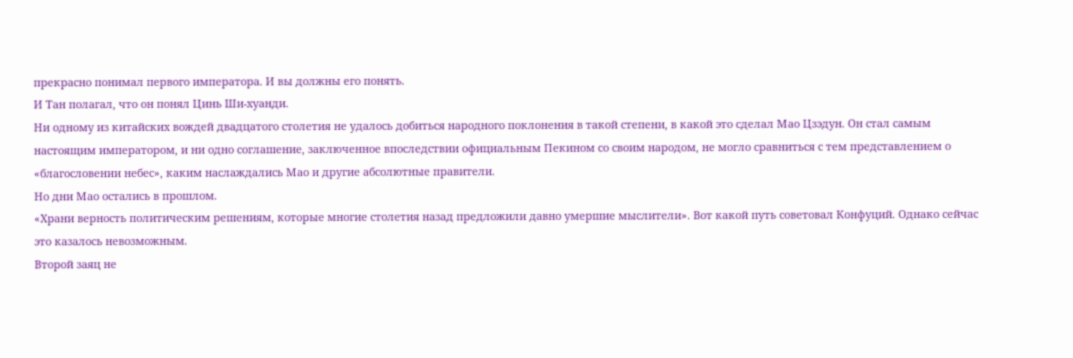прекрасно понимал первого императора. И вы должны его понять.
И Тан полагал, что он понял Цинь Ши-хуанди.
Ни одному из китайских вождей двадцатого столетия не удалось добиться народного поклонения в такой степени, в какой это сделал Мао Цзэдун. Он стал самым настоящим императором, и ни одно соглашение, заключенное впоследствии официальным Пекином со своим народом, не могло сравниться с тем представлением о «благословении небес», каким наслаждались Мао и другие абсолютные правители.
Но дни Мао остались в прошлом.
«Храни верность политическим решениям, которые многие столетия назад предложили давно умершие мыслители». Вот какой путь советовал Конфуций. Однако сейчас это казалось невозможным.
Второй заяц не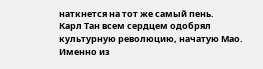наткнется на тот же самый пень.
Карл Тан всем сердцем одобрял культурную революцию, начатую Мао. Именно из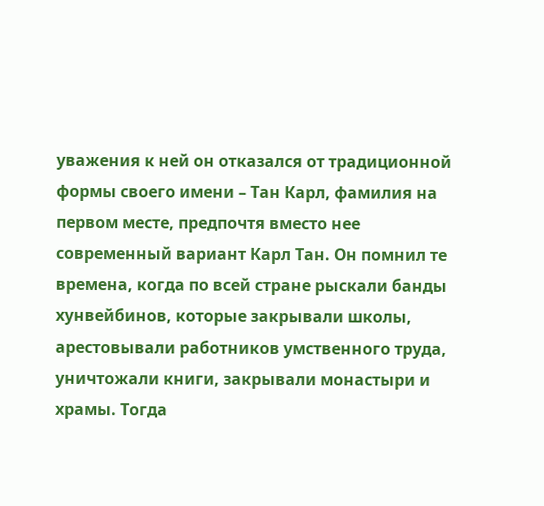уважения к ней он отказался от традиционной формы своего имени – Тан Карл, фамилия на первом месте, предпочтя вместо нее современный вариант Карл Тан. Он помнил те времена, когда по всей стране рыскали банды хунвейбинов, которые закрывали школы, арестовывали работников умственного труда, уничтожали книги, закрывали монастыри и храмы. Тогда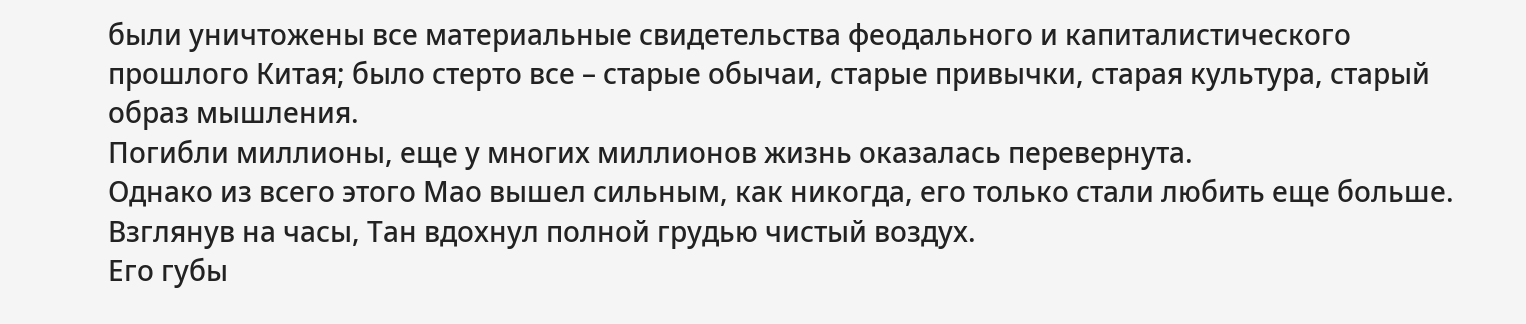были уничтожены все материальные свидетельства феодального и капиталистического прошлого Китая; было стерто все – старые обычаи, старые привычки, старая культура, старый образ мышления.
Погибли миллионы, еще у многих миллионов жизнь оказалась перевернута.
Однако из всего этого Мао вышел сильным, как никогда, его только стали любить еще больше.
Взглянув на часы, Тан вдохнул полной грудью чистый воздух.
Его губы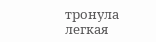тронула легкая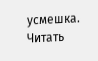усмешка.
Читать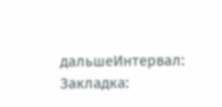дальшеИнтервал:
Закладка: